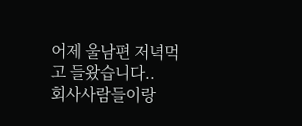어제 울남편 저녁먹고 들왔습니다..
회사사람들이랑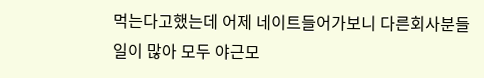먹는다고했는데 어제 네이트들어가보니 다른회사분들
일이 많아 모두 야근모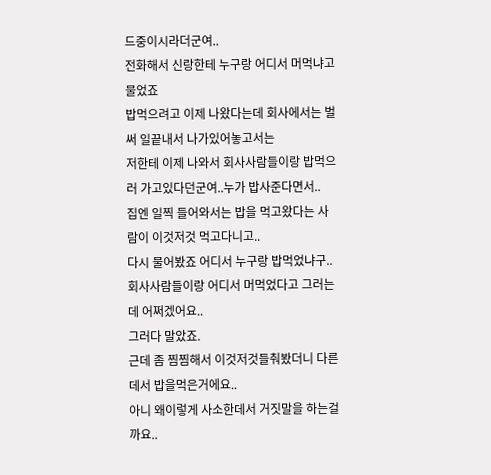드중이시라더군여..
전화해서 신랑한테 누구랑 어디서 머먹냐고 물었죠
밥먹으려고 이제 나왔다는데 회사에서는 벌써 일끝내서 나가있어놓고서는
저한테 이제 나와서 회사사람들이랑 밥먹으러 가고있다던군여..누가 밥사준다면서..
집엔 일찍 들어와서는 밥을 먹고왔다는 사람이 이것저것 먹고다니고..
다시 물어봤죠 어디서 누구랑 밥먹었냐구..
회사사람들이랑 어디서 머먹었다고 그러는데 어쩌겠어요..
그러다 말았죠.
근데 좀 찜찜해서 이것저것들춰봤더니 다른데서 밥을먹은거에요..
아니 왜이렇게 사소한데서 거짓말을 하는걸까요..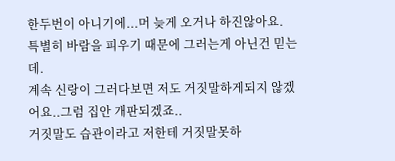한두번이 아니기에...머 늦게 오거나 하진않아요.
특별히 바람을 피우기 때문에 그러는게 아닌건 믿는데.
계속 신랑이 그러다보면 저도 거짓말하게되지 않겠어요..그럼 집안 개판되겠죠..
거짓말도 습관이라고 저한테 거짓말못하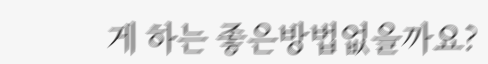게 하는 좋은방법없을까요?